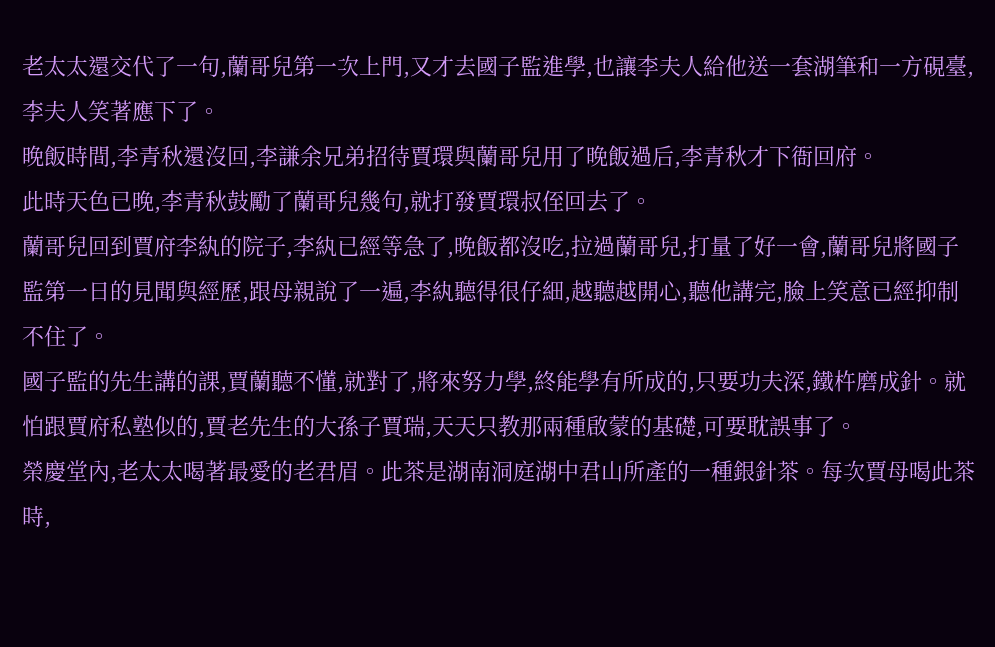老太太還交代了一句,蘭哥兒第一次上門,又才去國子監進學,也讓李夫人給他送一套湖筆和一方硯臺,李夫人笑著應下了。
晚飯時間,李青秋還沒回,李謙余兄弟招待賈環與蘭哥兒用了晚飯過后,李青秋才下衙回府。
此時天色已晚,李青秋鼓勵了蘭哥兒幾句,就打發賈環叔侄回去了。
蘭哥兒回到賈府李紈的院子,李紈已經等急了,晚飯都沒吃,拉過蘭哥兒,打量了好一會,蘭哥兒將國子監第一日的見聞與經歷,跟母親說了一遍,李紈聽得很仔細,越聽越開心,聽他講完,臉上笑意已經抑制不住了。
國子監的先生講的課,賈蘭聽不懂,就對了,將來努力學,終能學有所成的,只要功夫深,鐵杵磨成針。就怕跟賈府私塾似的,賈老先生的大孫子賈瑞,天天只教那兩種啟蒙的基礎,可要耽誤事了。
榮慶堂內,老太太喝著最愛的老君眉。此茶是湖南洞庭湖中君山所產的一種銀針茶。每次賈母喝此茶時,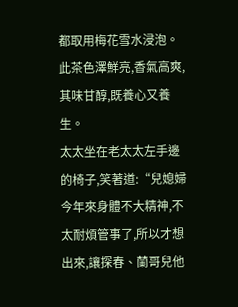都取用梅花雪水浸泡。此茶色澤鮮亮,香氣高爽,其味甘醇,既養心又養生。
太太坐在老太太左手邊的椅子,笑著道:“兒媳婦今年來身體不大精神,不太耐煩管事了,所以才想出來,讓探春、蘭哥兒他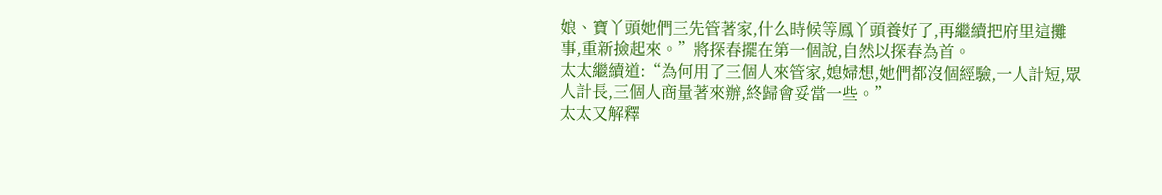娘、寶丫頭她們三先管著家,什么時候等鳳丫頭養好了,再繼續把府里這攤事,重新撿起來。”將探春擺在第一個說,自然以探春為首。
太太繼續道:“為何用了三個人來管家,媳婦想,她們都沒個經驗,一人計短,眾人計長,三個人商量著來辦,終歸會妥當一些。”
太太又解釋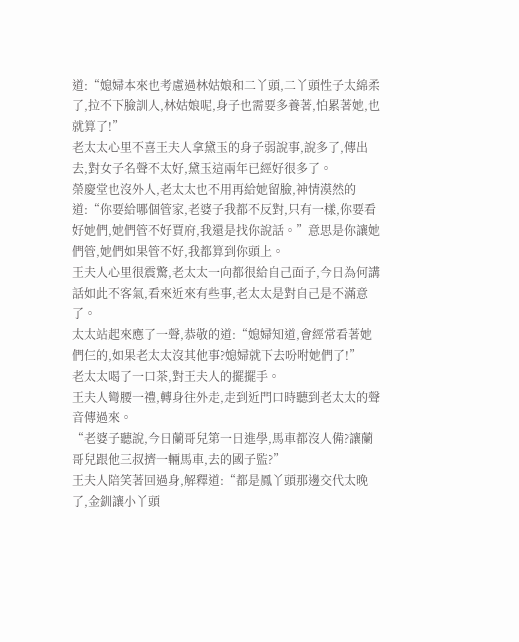道:“媳婦本來也考慮過林姑娘和二丫頭,二丫頭性子太綿柔了,拉不下臉訓人,林姑娘呢,身子也需要多養著,怕累著她,也就算了!”
老太太心里不喜王夫人拿黛玉的身子弱說事,說多了,傳出去,對女子名聲不太好,黛玉這兩年已經好很多了。
榮慶堂也沒外人,老太太也不用再給她留臉,神情漠然的道:“你要給哪個管家,老婆子我都不反對,只有一樣,你要看好她們,她們管不好賈府,我還是找你說話。”意思是你讓她們管,她們如果管不好,我都算到你頭上。
王夫人心里很震驚,老太太一向都很給自己面子,今日為何講話如此不客氣,看來近來有些事,老太太是對自己是不滿意了。
太太站起來應了一聲,恭敬的道:“媳婦知道,會經常看著她們仨的,如果老太太沒其他事?媳婦就下去吩咐她們了!”
老太太喝了一口茶,對王夫人的擺擺手。
王夫人彎腰一禮,轉身往外走,走到近門口時聽到老太太的聲音傳過來。
“老婆子聽說,今日蘭哥兒第一日進學,馬車都沒人備?讓蘭哥兒跟他三叔擠一輛馬車,去的國子監?”
王夫人陪笑著回過身,解釋道:“都是鳳丫頭那邊交代太晚了,金釧讓小丫頭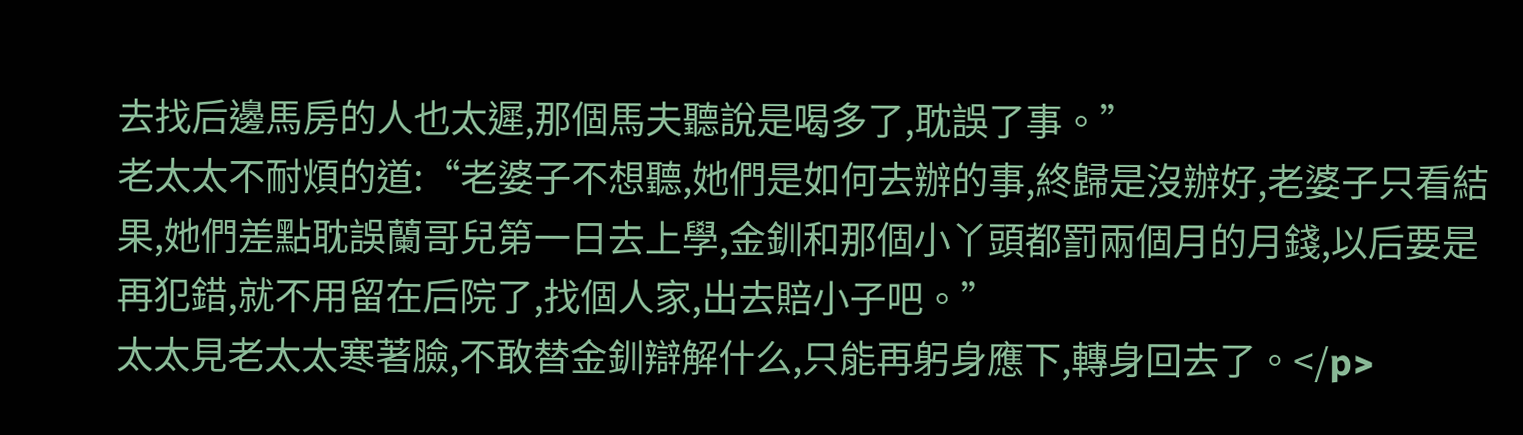去找后邊馬房的人也太遲,那個馬夫聽說是喝多了,耽誤了事。”
老太太不耐煩的道:“老婆子不想聽,她們是如何去辦的事,終歸是沒辦好,老婆子只看結果,她們差點耽誤蘭哥兒第一日去上學,金釧和那個小丫頭都罰兩個月的月錢,以后要是再犯錯,就不用留在后院了,找個人家,出去賠小子吧。”
太太見老太太寒著臉,不敢替金釧辯解什么,只能再躬身應下,轉身回去了。</p>